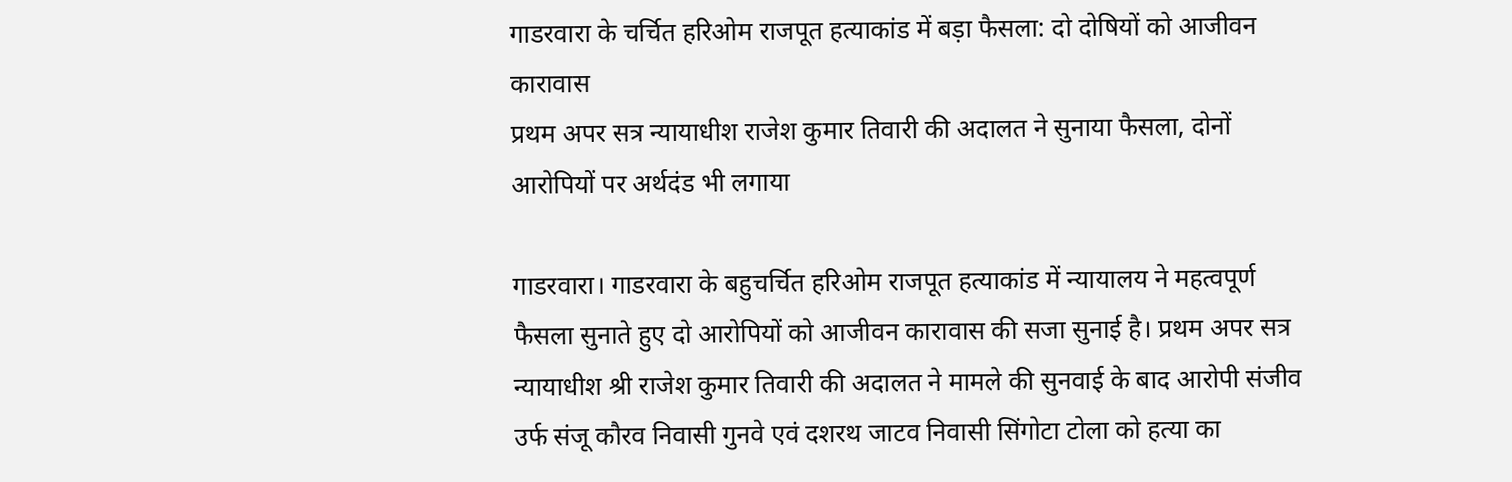गाडरवारा के चर्चित हरिओम राजपूत हत्याकांड में बड़ा फैसला: दो दोषियों को आजीवन कारावास
प्रथम अपर सत्र न्यायाधीश राजेश कुमार तिवारी की अदालत ने सुनाया फैसला, दोनों आरोपियों पर अर्थदंड भी लगाया

गाडरवारा। गाडरवारा के बहुचर्चित हरिओम राजपूत हत्याकांड में न्यायालय ने महत्वपूर्ण फैसला सुनाते हुए दो आरोपियों को आजीवन कारावास की सजा सुनाई है। प्रथम अपर सत्र न्यायाधीश श्री राजेश कुमार तिवारी की अदालत ने मामले की सुनवाई के बाद आरोपी संजीव उर्फ संजू कौरव निवासी गुनवे एवं दशरथ जाटव निवासी सिंगोटा टोला को हत्या का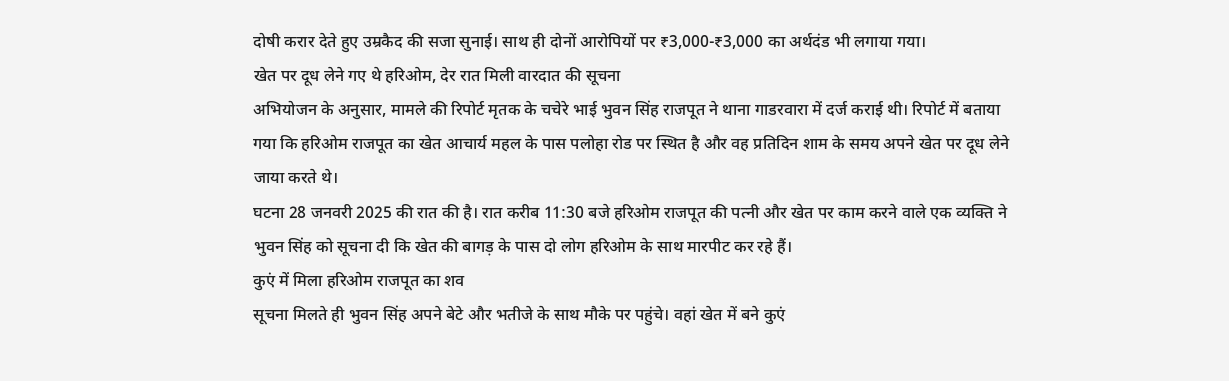दोषी करार देते हुए उम्रकैद की सजा सुनाई। साथ ही दोनों आरोपियों पर ₹3,000-₹3,000 का अर्थदंड भी लगाया गया।
खेत पर दूध लेने गए थे हरिओम, देर रात मिली वारदात की सूचना
अभियोजन के अनुसार, मामले की रिपोर्ट मृतक के चचेरे भाई भुवन सिंह राजपूत ने थाना गाडरवारा में दर्ज कराई थी। रिपोर्ट में बताया गया कि हरिओम राजपूत का खेत आचार्य महल के पास पलोहा रोड पर स्थित है और वह प्रतिदिन शाम के समय अपने खेत पर दूध लेने जाया करते थे।
घटना 28 जनवरी 2025 की रात की है। रात करीब 11:30 बजे हरिओम राजपूत की पत्नी और खेत पर काम करने वाले एक व्यक्ति ने भुवन सिंह को सूचना दी कि खेत की बागड़ के पास दो लोग हरिओम के साथ मारपीट कर रहे हैं।
कुएं में मिला हरिओम राजपूत का शव
सूचना मिलते ही भुवन सिंह अपने बेटे और भतीजे के साथ मौके पर पहुंचे। वहां खेत में बने कुएं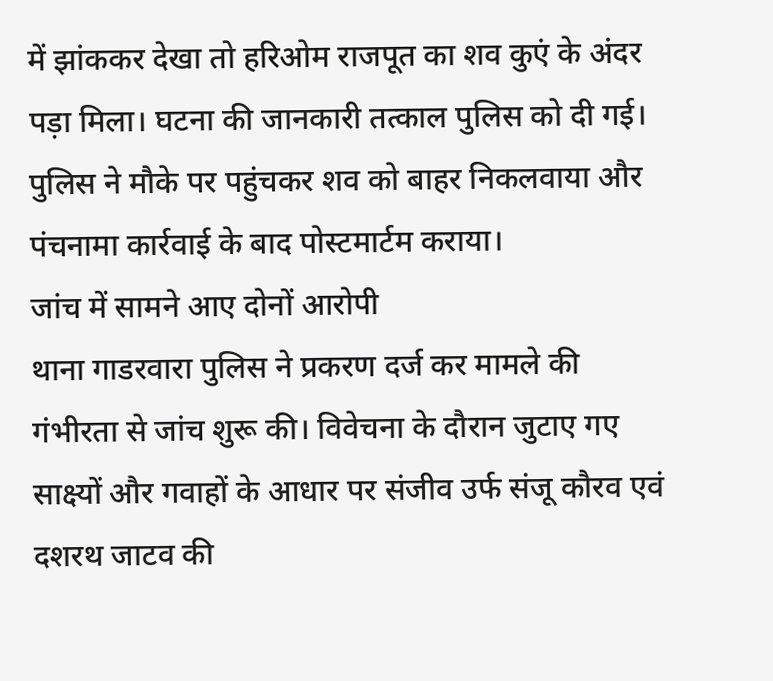में झांककर देखा तो हरिओम राजपूत का शव कुएं के अंदर पड़ा मिला। घटना की जानकारी तत्काल पुलिस को दी गई। पुलिस ने मौके पर पहुंचकर शव को बाहर निकलवाया और पंचनामा कार्रवाई के बाद पोस्टमार्टम कराया।
जांच में सामने आए दोनों आरोपी
थाना गाडरवारा पुलिस ने प्रकरण दर्ज कर मामले की गंभीरता से जांच शुरू की। विवेचना के दौरान जुटाए गए साक्ष्यों और गवाहों के आधार पर संजीव उर्फ संजू कौरव एवं दशरथ जाटव की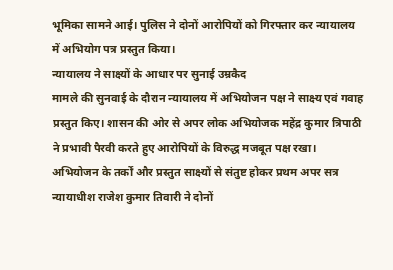भूमिका सामने आई। पुलिस ने दोनों आरोपियों को गिरफ्तार कर न्यायालय में अभियोग पत्र प्रस्तुत किया।
न्यायालय ने साक्ष्यों के आधार पर सुनाई उम्रकैद
मामले की सुनवाई के दौरान न्यायालय में अभियोजन पक्ष ने साक्ष्य एवं गवाह प्रस्तुत किए। शासन की ओर से अपर लोक अभियोजक महेंद्र कुमार त्रिपाठी ने प्रभावी पैरवी करते हुए आरोपियों के विरुद्ध मजबूत पक्ष रखा।
अभियोजन के तर्कों और प्रस्तुत साक्ष्यों से संतुष्ट होकर प्रथम अपर सत्र न्यायाधीश राजेश कुमार तिवारी ने दोनों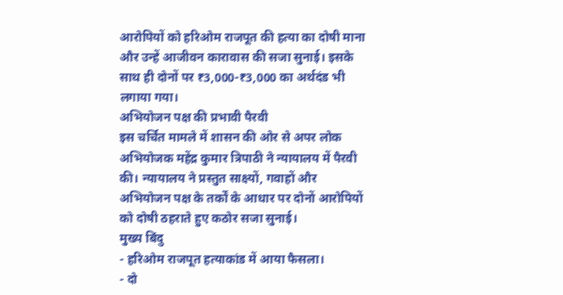आरोपियों को हरिओम राजपूत की हत्या का दोषी माना और उन्हें आजीवन कारावास की सजा सुनाई। इसके साथ ही दोनों पर ₹3,000-₹3,000 का अर्थदंड भी लगाया गया।
अभियोजन पक्ष की प्रभावी पैरवी
इस चर्चित मामले में शासन की ओर से अपर लोक अभियोजक महेंद्र कुमार त्रिपाठी ने न्यायालय में पैरवी की। न्यायालय ने प्रस्तुत साक्ष्यों, गवाहों और अभियोजन पक्ष के तर्कों के आधार पर दोनों आरोपियों को दोषी ठहराते हुए कठोर सजा सुनाई।
मुख्य बिंदु
- हरिओम राजपूत हत्याकांड में आया फैसला।
- दो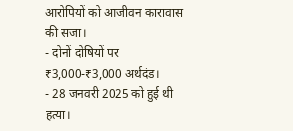आरोपियों को आजीवन कारावास की सजा।
- दोनों दोषियों पर ₹3,000-₹3,000 अर्थदंड।
- 28 जनवरी 2025 को हुई थी हत्या।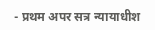- प्रथम अपर सत्र न्यायाधीश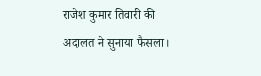राजेश कुमार तिवारी की अदालत ने सुनाया फैसला।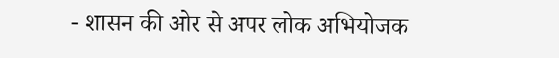- शासन की ओर से अपर लोक अभियोजक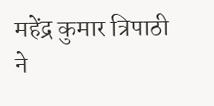महेंद्र कुमार त्रिपाठी ने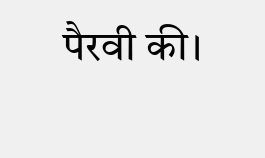पैरवी की।